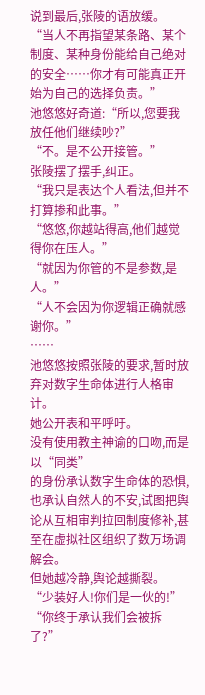说到最后,张陵的语放缓。
“当人不再指望某条路、某个制度、某种身份能给自己绝对的安全……你才有可能真正开始为自己的选择负责。”
池悠悠好奇道:“所以,您要我放任他们继续吵?”
“不。是不公开接管。”
张陵摆了摆手,纠正。
“我只是表达个人看法,但并不打算掺和此事。”
“悠悠,你越站得高,他们越觉得你在压人。”
“就因为你管的不是参数,是人。”
“人不会因为你逻辑正确就感谢你。”
……
池悠悠按照张陵的要求,暂时放弃对数字生命体进行人格审计。
她公开表和平呼吁。
没有使用教主神谕的口吻,而是以“同类”
的身份承认数字生命体的恐惧,也承认自然人的不安,试图把舆论从互相审判拉回制度修补,甚至在虚拟社区组织了数万场调解会。
但她越冷静,舆论越撕裂。
“少装好人!你们是一伙的!”
“你终于承认我们会被拆了?”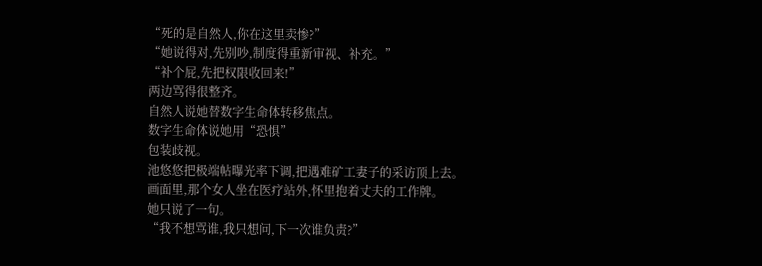“死的是自然人,你在这里卖惨?”
“她说得对,先别吵,制度得重新审视、补充。”
“补个屁,先把权限收回来!”
两边骂得很整齐。
自然人说她替数字生命体转移焦点。
数字生命体说她用“恐惧”
包装歧视。
池悠悠把极端帖曝光率下调,把遇难矿工妻子的采访顶上去。
画面里,那个女人坐在医疗站外,怀里抱着丈夫的工作牌。
她只说了一句。
“我不想骂谁,我只想问,下一次谁负责?”